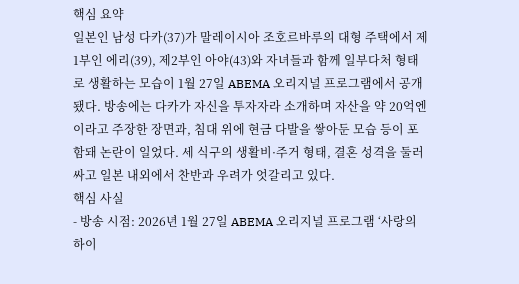핵심 요약
일본인 남성 다카(37)가 말레이시아 조호르바루의 대형 주택에서 제1부인 에리(39), 제2부인 아야(43)와 자녀들과 함께 일부다처 형태로 생활하는 모습이 1월 27일 ABEMA 오리지널 프로그램에서 공개됐다. 방송에는 다카가 자신을 투자자라 소개하며 자산을 약 20억엔이라고 주장한 장면과, 침대 위에 현금 다발을 쌓아둔 모습 등이 포함돼 논란이 일었다. 세 식구의 생활비·주거 형태, 결혼 성격을 둘러싸고 일본 내외에서 찬반과 우려가 엇갈리고 있다.
핵심 사실
- 방송 시점: 2026년 1월 27일 ABEMA 오리지널 프로그램 ‘사랑의 하이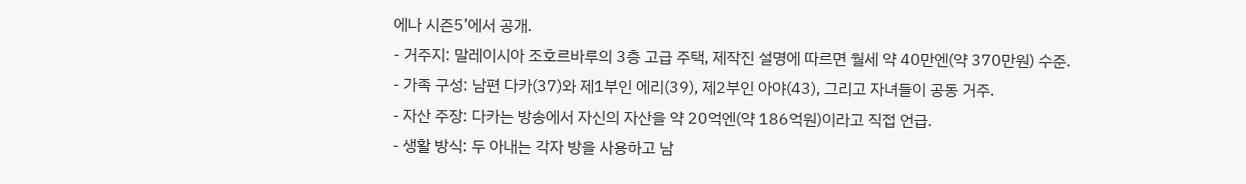에나 시즌5’에서 공개.
- 거주지: 말레이시아 조호르바루의 3층 고급 주택, 제작진 설명에 따르면 월세 약 40만엔(약 370만원) 수준.
- 가족 구성: 남편 다카(37)와 제1부인 에리(39), 제2부인 아야(43), 그리고 자녀들이 공동 거주.
- 자산 주장: 다카는 방송에서 자신의 자산을 약 20억엔(약 186억원)이라고 직접 언급.
- 생활 방식: 두 아내는 각자 방을 사용하고 남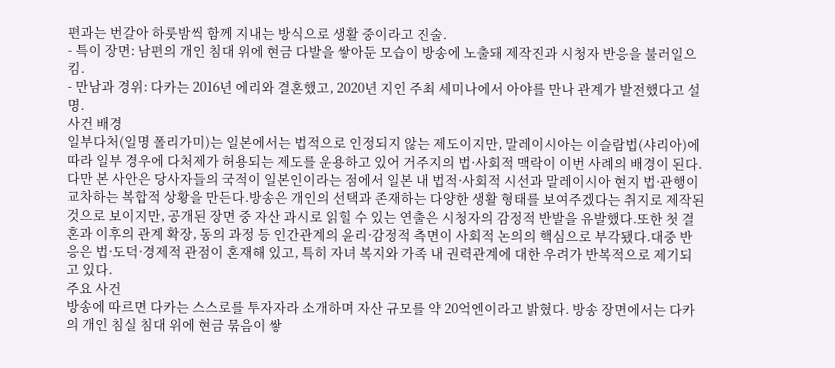편과는 번갈아 하룻밤씩 함께 지내는 방식으로 생활 중이라고 진술.
- 특이 장면: 남편의 개인 침대 위에 현금 다발을 쌓아둔 모습이 방송에 노출돼 제작진과 시청자 반응을 불러일으킴.
- 만남과 경위: 다카는 2016년 에리와 결혼했고, 2020년 지인 주최 세미나에서 아야를 만나 관계가 발전했다고 설명.
사건 배경
일부다처(일명 폴리가미)는 일본에서는 법적으로 인정되지 않는 제도이지만, 말레이시아는 이슬람법(샤리아)에 따라 일부 경우에 다처제가 허용되는 제도를 운용하고 있어 거주지의 법·사회적 맥락이 이번 사례의 배경이 된다. 다만 본 사안은 당사자들의 국적이 일본인이라는 점에서 일본 내 법적·사회적 시선과 말레이시아 현지 법·관행이 교차하는 복합적 상황을 만든다.방송은 개인의 선택과 존재하는 다양한 생활 형태를 보여주겠다는 취지로 제작된 것으로 보이지만, 공개된 장면 중 자산 과시로 읽힐 수 있는 연출은 시청자의 감정적 반발을 유발했다.또한 첫 결혼과 이후의 관계 확장, 동의 과정 등 인간관계의 윤리·감정적 측면이 사회적 논의의 핵심으로 부각됐다.대중 반응은 법·도덕·경제적 관점이 혼재해 있고, 특히 자녀 복지와 가족 내 권력관계에 대한 우려가 반복적으로 제기되고 있다.
주요 사건
방송에 따르면 다카는 스스로를 투자자라 소개하며 자산 규모를 약 20억엔이라고 밝혔다. 방송 장면에서는 다카의 개인 침실 침대 위에 현금 묶음이 쌓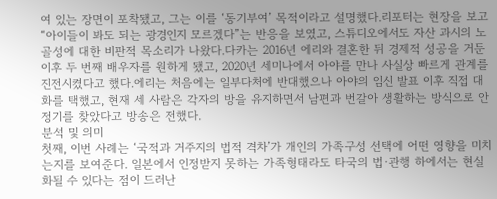여 있는 장면이 포착됐고, 그는 이를 ‘동기부여’ 목적이라고 설명했다.리포터는 현장을 보고 “아이들이 봐도 되는 광경인지 모르겠다”는 반응을 보였고, 스튜디오에서도 자산 과시의 노골성에 대한 비판적 목소리가 나왔다.다카는 2016년 에리와 결혼한 뒤 경제적 성공을 거둔 이후 두 번째 배우자를 원하게 됐고, 2020년 세미나에서 아야를 만나 사실상 빠르게 관계를 진전시켰다고 했다.에리는 처음에는 일부다처에 반대했으나 아야의 임신 발표 이후 직접 대화를 택했고, 현재 세 사람은 각자의 방을 유지하면서 남편과 번갈아 생활하는 방식으로 안정기를 찾았다고 방송은 전했다.
분석 및 의미
첫째, 이번 사례는 ‘국적과 거주지의 법적 격차’가 개인의 가족구성 선택에 어떤 영향을 미치는지를 보여준다. 일본에서 인정받지 못하는 가족형태라도 타국의 법·관행 하에서는 현실화될 수 있다는 점이 드러난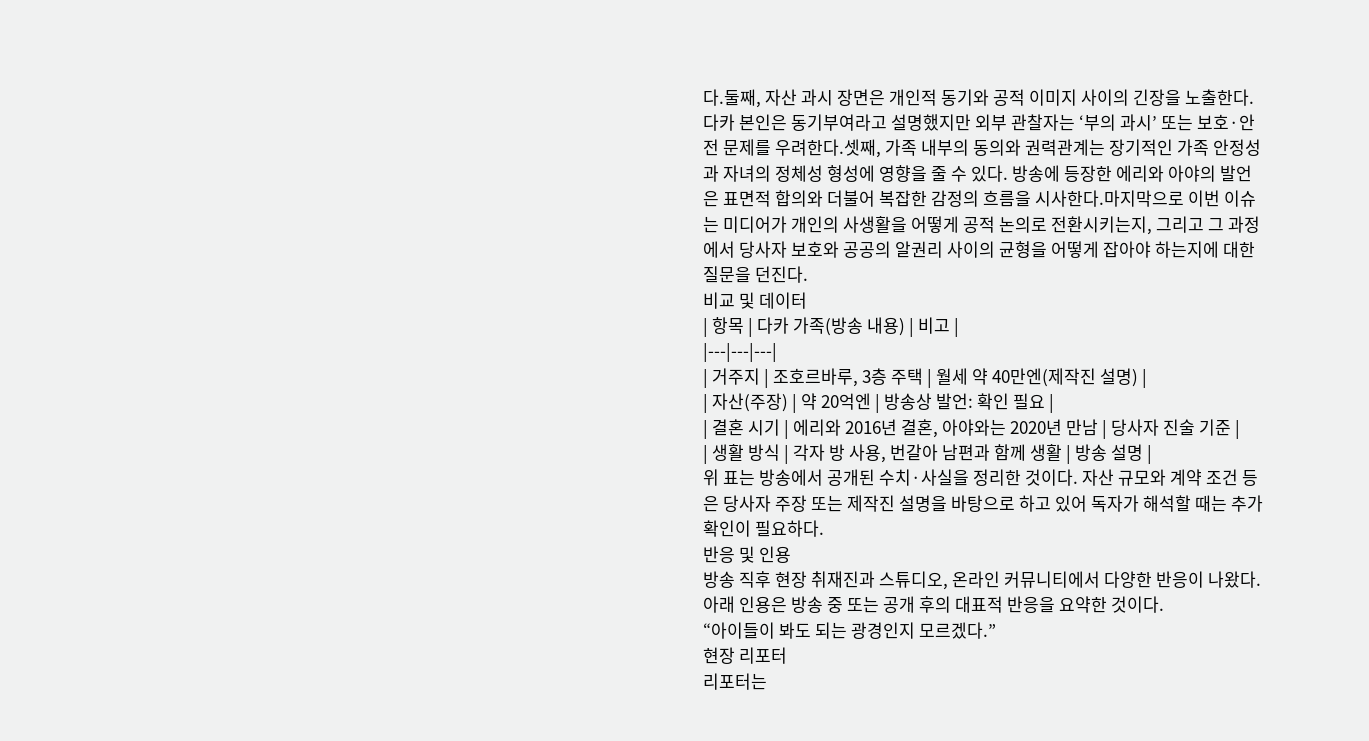다.둘째, 자산 과시 장면은 개인적 동기와 공적 이미지 사이의 긴장을 노출한다. 다카 본인은 동기부여라고 설명했지만 외부 관찰자는 ‘부의 과시’ 또는 보호·안전 문제를 우려한다.셋째, 가족 내부의 동의와 권력관계는 장기적인 가족 안정성과 자녀의 정체성 형성에 영향을 줄 수 있다. 방송에 등장한 에리와 아야의 발언은 표면적 합의와 더불어 복잡한 감정의 흐름을 시사한다.마지막으로 이번 이슈는 미디어가 개인의 사생활을 어떻게 공적 논의로 전환시키는지, 그리고 그 과정에서 당사자 보호와 공공의 알권리 사이의 균형을 어떻게 잡아야 하는지에 대한 질문을 던진다.
비교 및 데이터
| 항목 | 다카 가족(방송 내용) | 비고 |
|---|---|---|
| 거주지 | 조호르바루, 3층 주택 | 월세 약 40만엔(제작진 설명) |
| 자산(주장) | 약 20억엔 | 방송상 발언: 확인 필요 |
| 결혼 시기 | 에리와 2016년 결혼, 아야와는 2020년 만남 | 당사자 진술 기준 |
| 생활 방식 | 각자 방 사용, 번갈아 남편과 함께 생활 | 방송 설명 |
위 표는 방송에서 공개된 수치·사실을 정리한 것이다. 자산 규모와 계약 조건 등은 당사자 주장 또는 제작진 설명을 바탕으로 하고 있어 독자가 해석할 때는 추가 확인이 필요하다.
반응 및 인용
방송 직후 현장 취재진과 스튜디오, 온라인 커뮤니티에서 다양한 반응이 나왔다. 아래 인용은 방송 중 또는 공개 후의 대표적 반응을 요약한 것이다.
“아이들이 봐도 되는 광경인지 모르겠다.”
현장 리포터
리포터는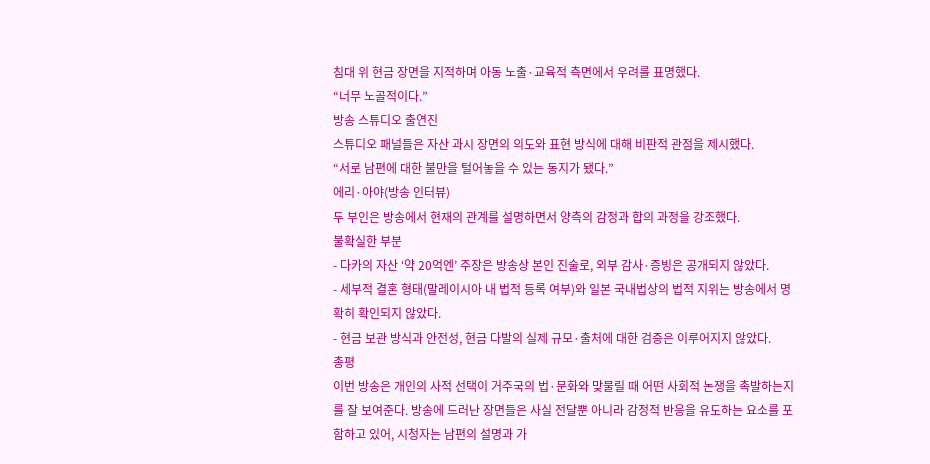침대 위 현금 장면을 지적하며 아동 노출·교육적 측면에서 우려를 표명했다.
“너무 노골적이다.”
방송 스튜디오 출연진
스튜디오 패널들은 자산 과시 장면의 의도와 표현 방식에 대해 비판적 관점을 제시했다.
“서로 남편에 대한 불만을 털어놓을 수 있는 동지가 됐다.”
에리·아야(방송 인터뷰)
두 부인은 방송에서 현재의 관계를 설명하면서 양측의 감정과 합의 과정을 강조했다.
불확실한 부분
- 다카의 자산 ‘약 20억엔’ 주장은 방송상 본인 진술로, 외부 감사·증빙은 공개되지 않았다.
- 세부적 결혼 형태(말레이시아 내 법적 등록 여부)와 일본 국내법상의 법적 지위는 방송에서 명확히 확인되지 않았다.
- 현금 보관 방식과 안전성, 현금 다발의 실제 규모·출처에 대한 검증은 이루어지지 않았다.
총평
이번 방송은 개인의 사적 선택이 거주국의 법·문화와 맞물릴 때 어떤 사회적 논쟁을 촉발하는지를 잘 보여준다. 방송에 드러난 장면들은 사실 전달뿐 아니라 감정적 반응을 유도하는 요소를 포함하고 있어, 시청자는 남편의 설명과 가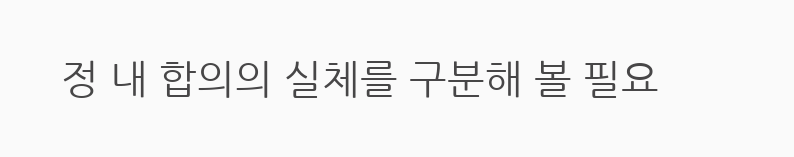정 내 합의의 실체를 구분해 볼 필요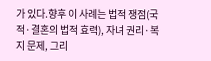가 있다.향후 이 사례는 법적 쟁점(국적·결혼의 법적 효력), 자녀 권리·복지 문제, 그리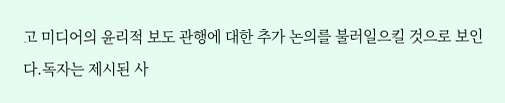고 미디어의 윤리적 보도 관행에 대한 추가 논의를 불러일으킬 것으로 보인다.독자는 제시된 사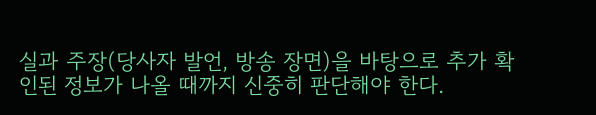실과 주장(당사자 발언, 방송 장면)을 바탕으로 추가 확인된 정보가 나올 때까지 신중히 판단해야 한다.